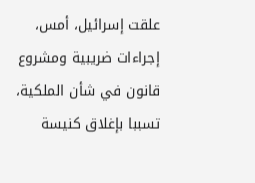علقت إسرائيل، أمس، إجراءات ضريبية ومشروع قانون في شأن الملكية، تسببا بإغلاق كنيسة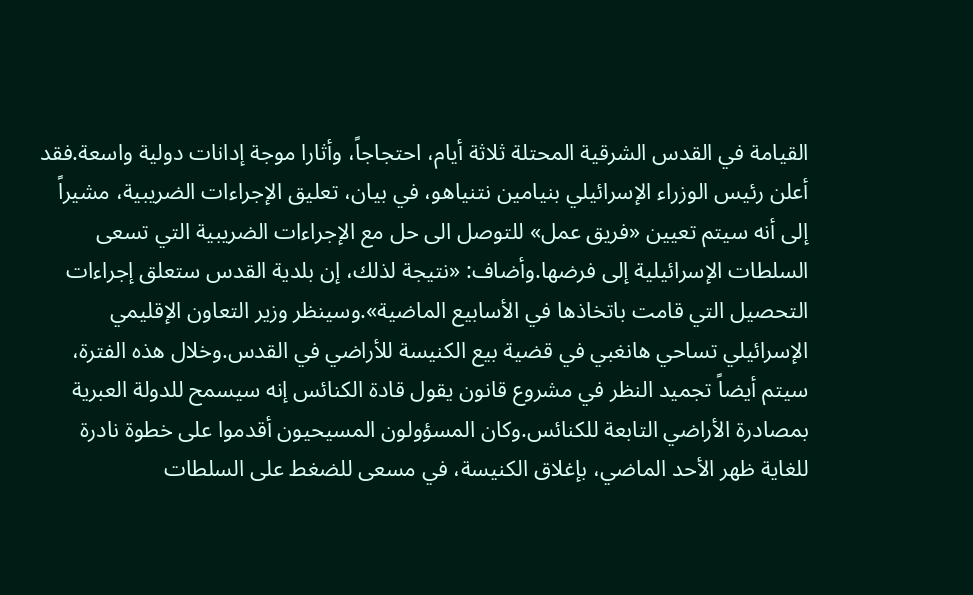القيامة في القدس الشرقية المحتلة ثلاثة أيام، احتجاجاً، وأثارا موجة إدانات دولية واسعة.فقد أعلن رئيس الوزراء الإسرائيلي بنيامين نتنياهو، في بيان، تعليق الإجراءات الضريبية، مشيراً إلى أنه سيتم تعيين «فريق عمل» للتوصل الى حل مع الإجراءات الضريبية التي تسعى السلطات الإسرائيلية إلى فرضها.وأضاف: «نتيجة لذلك، إن بلدية القدس ستعلق إجراءات التحصيل التي قامت باتخاذها في الأسابيع الماضية».وسينظر وزير التعاون الإقليمي الإسرائيلي تساحي هانغبي في قضية بيع الكنيسة للأراضي في القدس.وخلال هذه الفترة، سيتم أيضاً تجميد النظر في مشروع قانون يقول قادة الكنائس إنه سيسمح للدولة العبرية بمصادرة الأراضي التابعة للكنائس.وكان المسؤولون المسيحيون أقدموا على خطوة نادرة للغاية ظهر الأحد الماضي، بإغلاق الكنيسة، في مسعى للضغط على السلطات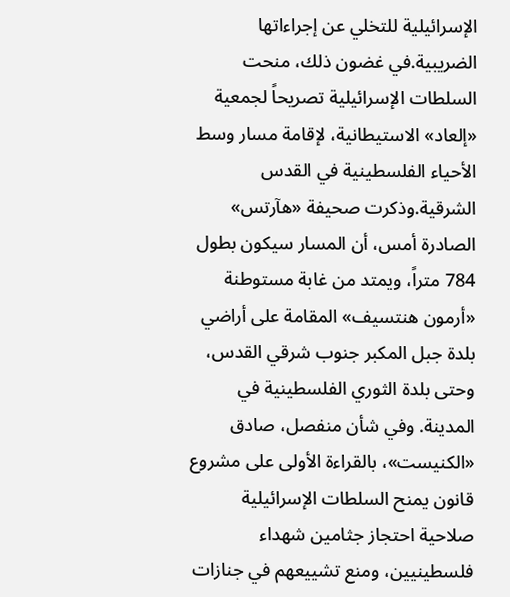الإسرائيلية للتخلي عن إجراءاتها الضريبية.في غضون ذلك، منحت السلطات الإسرائيلية تصريحاً لجمعية «إلعاد» الاستيطانية، لإقامة مسار وسط الأحياء الفلسطينية في القدس الشرقية.وذكرت صحيفة «هآرتس» الصادرة أمس، أن المسار سيكون بطول 784 متراً، ويمتد من غابة مستوطنة «أرمون هنتسيف» المقامة على أراضي بلدة جبل المكبر جنوب شرقي القدس، وحتى بلدة الثوري الفلسطينية في المدينة. وفي شأن منفصل، صادق «الكنيست»، بالقراءة الأولى على مشروع قانون يمنح السلطات الإسرائيلية صلاحية احتجاز جثامين شهداء فلسطينيين، ومنع تشييعهم في جنازات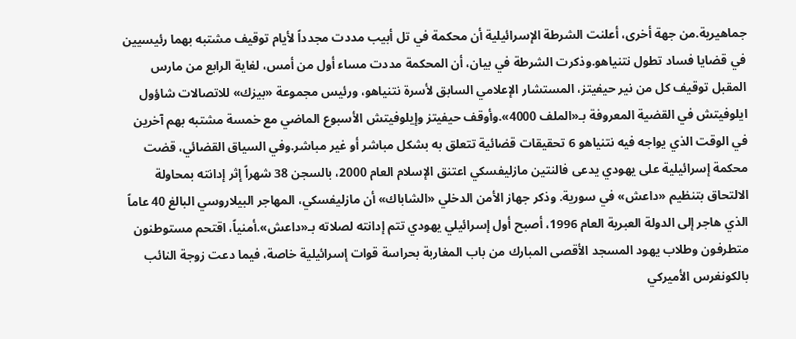جماهيرية.من جهة أخرى، أعلنت الشرطة الإسرائيلية أن محكمة في تل أبيب مددت مجدداً لأيام توقيف مشتبه بهما رئيسيين في قضايا فساد تطول نتنياهو.وذكرت الشرطة في بيان، أن المحكمة مددت مساء أول من أمس، لغاية الرابع من مارس المقبل توقيف كل من نير حيفيتز، المستشار الإعلامي السابق لأسرة نتنياهو، ورئيس مجموعة «بيزك» للاتصالات شاؤول ايلوفيتش في القضية المعروفة بـ«الملف 4000».وأوقف حيفيتز وإيلوفيتش الأسبوع الماضي مع خمسة مشتبه بهم آخرين في الوقت الذي يواجه فيه نتنياهو 6 تحقيقات قضائية تتعلق به بشكل مباشر أو غير مباشر.وفي السياق القضائي، قضت محكمة إسرائيلية على يهودي يدعى فالنتين مازليفسكي اعتنق الإسلام العام 2000، بالسجن 38 شهراً إثر إدانته بمحاولة الالتحاق بتنظيم «داعش» في سورية. وذكر جهاز الأمن الدخلي «الشاباك» أن مازليفسكي، المهاجر البيلاروسي البالغ 40 عاماً الذي هاجر إلى الدولة العبرية العام 1996، أصبح أول إسرائيلي يهودي تتم إدانته لصلاته بـ«داعش».أمنياً، اقتحم مستوطنون متطرفون وطلاب يهود المسجد الأقصى المبارك من باب المغاربة بحراسة قوات إسرائيلية خاصة، فيما دعت زوجة النائب بالكونغرس الأميركي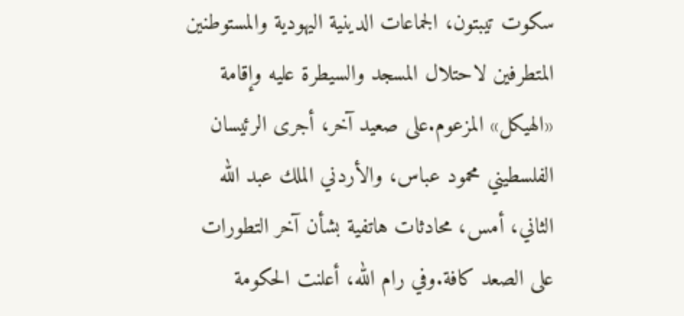سكوت تيبتون، الجماعات الدينية اليهودية والمستوطنين المتطرفين لاحتلال المسجد والسيطرة عليه وإقامة «الهيكل» المزعوم.على صعيد آخر، أجرى الرئيسان الفلسطيني محمود عباس، والأردني الملك عبد الله الثاني، أمس، محادثات هاتفية بشأن آخر التطورات على الصعد كافة.وفي رام الله، أعلنت الحكومة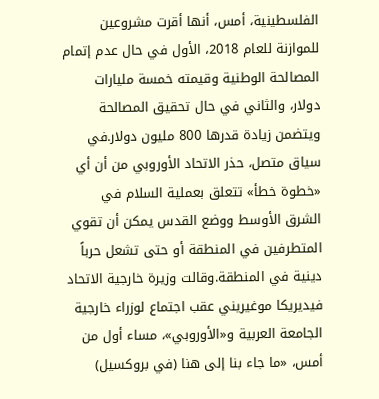الفلسطينية، أمس، أنها أقرت مشروعين للموازنة للعام 2018، الأول في حال عدم إتمام المصالحة الوطنية وقيمته خمسة مليارات دولار، والثاني في حال تحقيق المصالحة ويتضمن زيادة قدرها 800 مليون دولار.في سياق متصل، حذر الاتحاد الأوروبي من أن أي «خطوة خطأ» تتعلق بعملية السلام في الشرق الأوسط ووضع القدس يمكن أن تقوي المتطرفين في المنطقة أو حتى تشعل حرباً دينية في المنطقة.وقالت وزيرة خارجية الاتحاد فيديريكا موغيريني عقب اجتماع لوزراء خارجية الجامعة العربية و«الأوروبي»، مساء أول من أمس، «ما جاء بنا إلى هنا (في بروكسيل)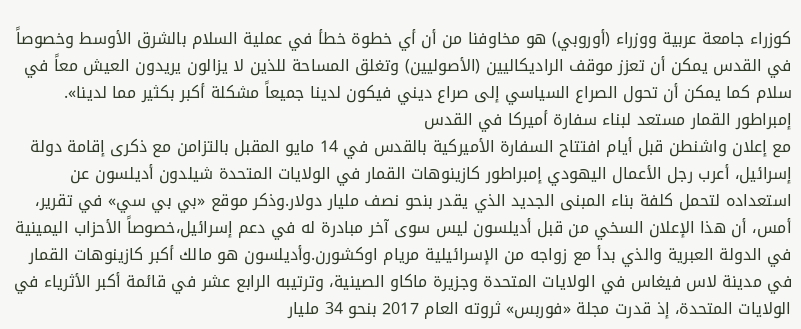كوزراء جامعة عربية ووزراء (أوروبي) هو مخاوفنا من أن أي خطوة خطأ في عملية السلام بالشرق الأوسط وخصوصاً في القدس يمكن أن تعزز موقف الراديكاليين (الأصوليين) وتغلق المساحة للذين لا يزالون يريدون العيش معاً في سلام كما يمكن أن تحول الصراع السياسي إلى صراع ديني فيكون لدينا جميعاً مشكلة أكبر بكثير مما لدينا».
إمبراطور القمار مستعد لبناء سفارة أميركا في القدس
مع إعلان واشنطن قبل أيام افتتاح السفارة الأميركية بالقدس في 14 مايو المقبل بالتزامن مع ذكرى إقامة دولة إسرائيل، أعرب رجل الأعمال اليهودي إمبراطور كازينوهات القمار في الولايات المتحدة شيلدون أديلسون عن استعداده لتحمل كلفة بناء المبنى الجديد الذي يقدر بنحو نصف مليار دولار.وذكر موقع «بي بي سي» في تقرير، أمس، أن هذا الإعلان السخي من قبل أديلسون ليس سوى آخر مبادرة له في دعم إسرائيل،خصوصاً الأحزاب اليمينية في الدولة العبرية والذي بدأ مع زواجه من الإسرائيلية مريام اوكشورن.وأديلسون هو مالك أكبر كازينوهات القمار في مدينة لاس فيغاس في الولايات المتحدة وجزيرة ماكاو الصينية، وترتيبه الرابع عشر في قائمة أكبر الأثرياء في الولايات المتحدة، إذ قدرت مجلة «فوربس» ثروته العام 2017 بنحو 34 مليار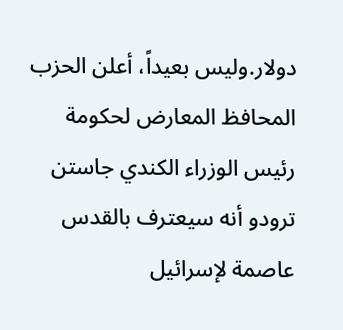دولار.وليس بعيداً، أعلن الحزب المحافظ المعارض لحكومة رئيس الوزراء الكندي جاستن ترودو أنه سيعترف بالقدس عاصمة لإسرائيل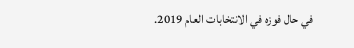في حال فوزه في الانتخابات العام 2019.